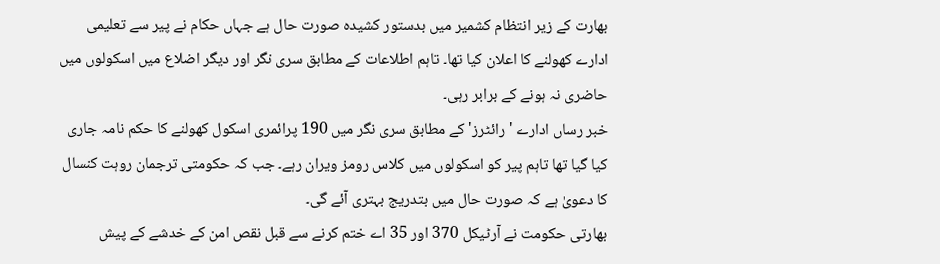بھارت کے زیر انتظام کشمیر میں بدستور کشیدہ صورت حال ہے جہاں حکام نے پیر سے تعلیمی ادارے کھولنے کا اعلان کیا تھا۔ تاہم اطلاعات کے مطابق سری نگر اور دیگر اضلاع میں اسکولوں میں حاضری نہ ہونے کے برابر رہی۔
خبر رساں ادارے 'رائٹرز' کے مطابق سری نگر میں 190 پرائمری اسکول کھولنے کا حکم نامہ جاری کیا گیا تھا تاہم پیر کو اسکولوں میں کلاس رومز ویران رہے۔ جب کہ حکومتی ترجمان روہت کنسال کا دعویٰ ہے کہ صورت حال میں بتدریج بہتری آئے گی۔
بھارتی حکومت نے آرٹیکل 370 اور 35 اے ختم کرنے سے قبل نقص امن کے خدشے کے پیش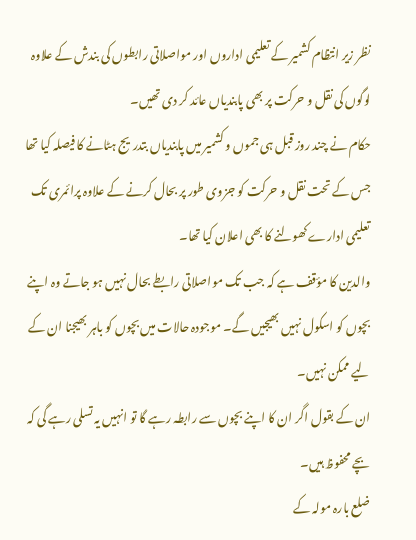نظر زیر انتظام کشمیر کے تعلیمی اداروں اور مواصلاتی رابطوں کی بندش کے علاوہ لوگوں کی نقل و حرکت پر بھی پابندیاں عائد کر دی تھیں۔
حکام نے چند روز قبل ہی جموں و کشمیر میں پابندیاں بتدریج ہٹانے کا فیصلہ کیا تھا جس کے تحت نقل و حرکت کو جزوی طور پر بحال کرنے کے علاوہ پرائمری تک تعلیمی ادارے کھولنے کا بھی اعلان کیا تھا۔
والدین کا مؤقف ہے کہ جب تک مواصلاتی رابطے بحال نہیں ہو جاتے وہ اپنے بچوں کو اسکول نہیں بھیجیں گے۔ موجودہ حالات میں بچوں کو باہر بھیجنا ان کے لیے ممکن نہیں۔
ان کے بقول اگر ان کا اپنے بچوں سے رابطہ رہے گا تو انہیں یہ تسلی رہے گی کہ بچے محفوظ ہیں۔
ضلع بارہ مولہ کے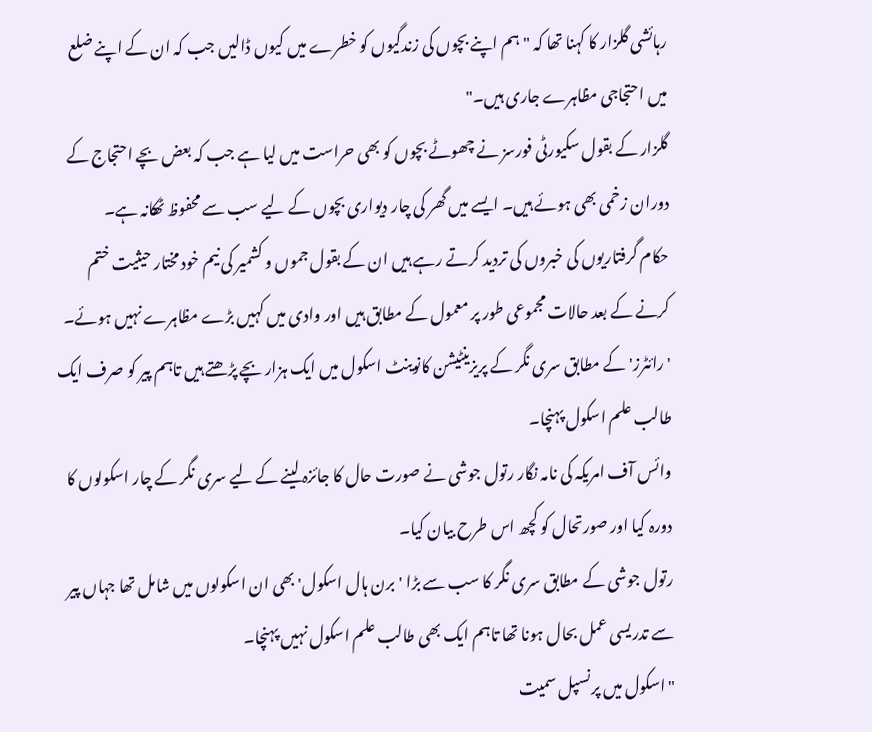رہائشی گلزار کا کہنا تھا کہ "ہم اپنے بچوں کی زندگیوں کو خطرے میں کیوں ڈالیں جب کہ ان کے اپنے ضلع میں احتجاجی مظاہرے جاری ہیں۔"
گلزار کے بقول سکیورٹی فورسز نے چھوٹے بچوں کو بھی حراست میں لیا ہے جب کہ بعض بچے احتجاج کے دوران زخمی بھی ہوئے ہیں۔ ایسے میں گھر کی چار دیواری بچوں کے لیے سب سے محفوظ ٹھکانہ ہے۔
حکام گرفتاریوں کی خبروں کی تردید کرتے رہے ہیں ان کے بقول جموں و کشمیر کی نیم خود مختار حیثیت ختم کرنے کے بعد حالات مجموعی طور پر معمول کے مطابق ہیں اور وادی میں کہیں بڑے مظاہرے نہیں ہوئے۔
'رائٹرز' کے مطابق سری نگر کے پریزینٹیشن کانوینٹ اسکول میں ایک ہزار بچے پڑھتے ہیں تاہم پیر کو صرف ایک طالب علم اسکول پہنچا۔
وائس آف امریکہ کی نامہ نگار رتول جوشی نے صورت حال کا جائزہ لینے کے لیے سری نگر کے چار اسکولوں کا دورہ کیا اور صورتحال کو کچھ اس طرح بیان کیا۔
رتول جوشی کے مطابق سری نگر کا سب سے بڑا 'برن ہال اسکول' بھی ان اسکولوں میں شامل تھا جہاں پیر سے تدریسی عمل بحال ہونا تھا تاہم ایک بھی طالب علم اسکول نہیں پہنچا۔
"اسکول میں پرنسپل سمیت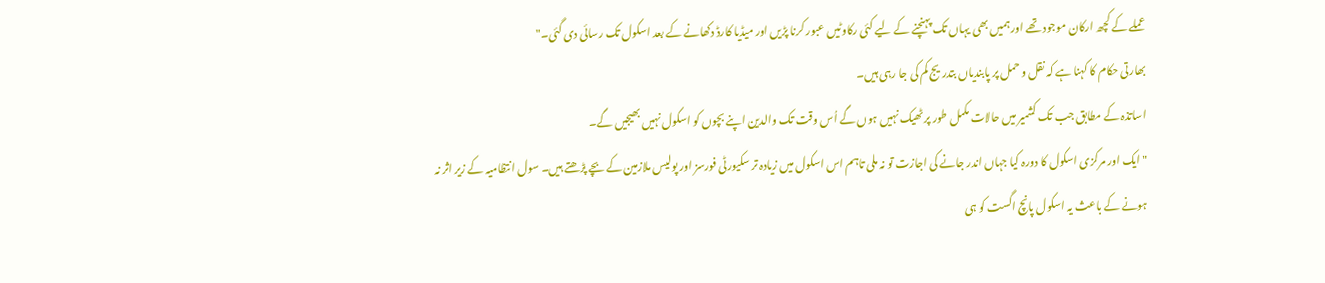عملے کے کچھ ارکان موجود تھے اور ہمیں بھی یہاں تک پہنچنے کے لیے کئی رکاوٹیں عبور کرنا پڑیں اور میڈیا کارڈ دکھانے کے بعد اسکول تک رسائی دی گئی۔"
بھارتی حکام کا کہنا ہے کہ نقل و حمل پر پابندیاں بتدریج کم کی جا رہی ہیں۔
اساتذہ کے مطابق جب تک کشمیر میں حالات مکمل طور پر ٹھیک نہیں ہوں گے اُس وقت تک والدین اپنے بچوں کو اسکول نہیں بھیجیں گے۔
"ایک اور مرکزی اسکول کا دورہ کیا جہاں اندر جانے کی اجازت تو نہ ملی تاہم اس اسکول میں زیادہ تر سکیورٹی فورسز اور پولیس ملازمین کے بچے پڑھتے ہیں۔ سول انتظامیہ کے زیر اثر نہ ہونے کے باعث یہ اسکول پانچ اگست کو ہی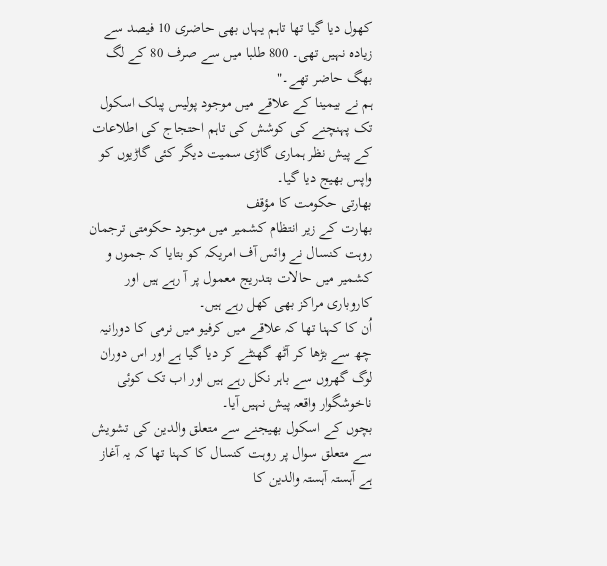کھول دیا گیا تھا تاہم یہاں بھی حاضری 10 فیصد سے زیادہ نہیں تھی۔ 800 طلبا میں سے صرف 80 کے لگ بھگ حاضر تھے۔"
ہم نے بیمینا کے علاقے میں موجود پولیس پبلک اسکول تک پہنچنے کی کوشش کی تاہم احتجاج کی اطلاعات کے پیش نظر ہماری گاڑی سمیت دیگر کئی گاڑیوں کو واپس بھیج دیا گیا۔
بھارتی حکومت کا مؤقف
بھارت کے زیر انتظام کشمیر میں موجود حکومتی ترجمان روہت کنسال نے وائس آف امریکہ کو بتایا کہ جموں و کشمیر میں حالات بتدریج معمول پر آ رہے ہیں اور کاروباری مراکز بھی کھل رہے ہیں۔
اُن کا کہنا تھا کہ علاقے میں کرفیو میں نرمی کا دورانیہ چھ سے بڑھا کر آٹھ گھنٹے کر دیا گیا ہے اور اس دوران لوگ گھروں سے باہر نکل رہے ہیں اور اب تک کوئی ناخوشگوار واقعہ پیش نہیں آیا۔
بچوں کے اسکول بھیجنے سے متعلق والدین کی تشویش سے متعلق سوال پر روہت کنسال کا کہنا تھا کہ یہ آغاز ہے آہستہ آہستہ والدین کا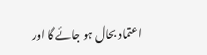اعتماد بحال ہو جائے گا اور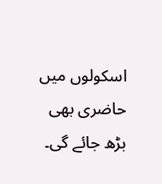اسکولوں میں حاضری بھی بڑھ جائے گی۔